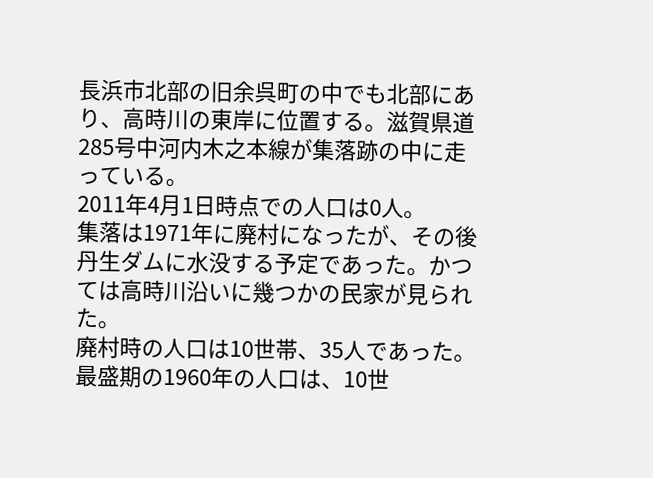長浜市北部の旧余呉町の中でも北部にあり、高時川の東岸に位置する。滋賀県道285号中河内木之本線が集落跡の中に走っている。
2011年4月1日時点での人口は0人。
集落は1971年に廃村になったが、その後丹生ダムに水没する予定であった。かつては高時川沿いに幾つかの民家が見られた。
廃村時の人口は10世帯、35人であった。最盛期の1960年の人口は、10世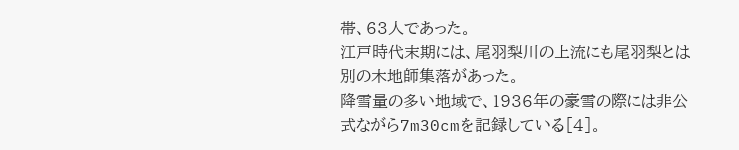帯、63人であった。
江戸時代末期には、尾羽梨川の上流にも尾羽梨とは別の木地師集落があった。
降雪量の多い地域で、1936年の豪雪の際には非公式ながら7m30cmを記録している[4]。